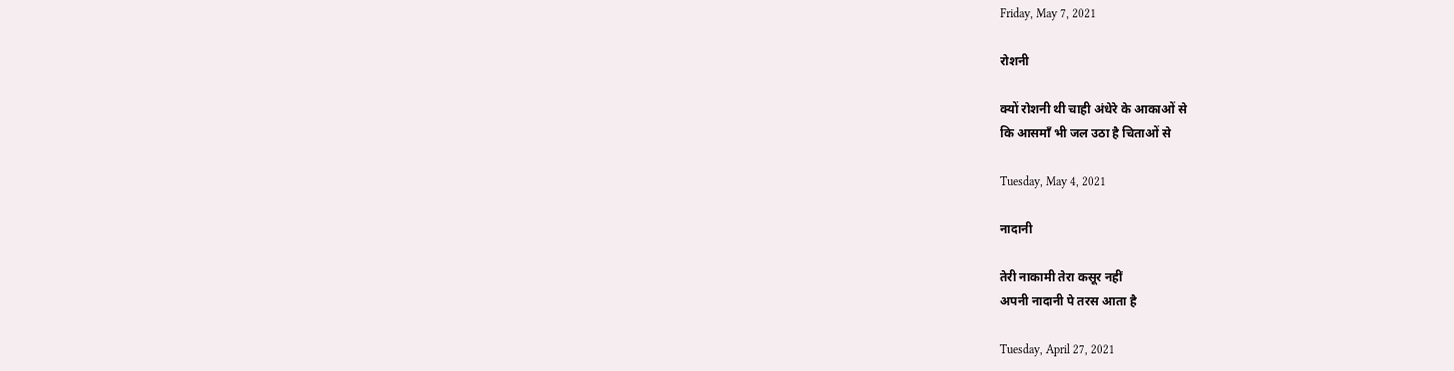Friday, May 7, 2021

रोशनी

क्यों रोशनी थी चाही अंधेरे के आकाओं से
कि आसमाँ भी जल उठा है चिताओं से

Tuesday, May 4, 2021

नादानी

तेरी नाकामी तेरा कसूर नहीं
अपनी नादानी पे तरस आता है

Tuesday, April 27, 2021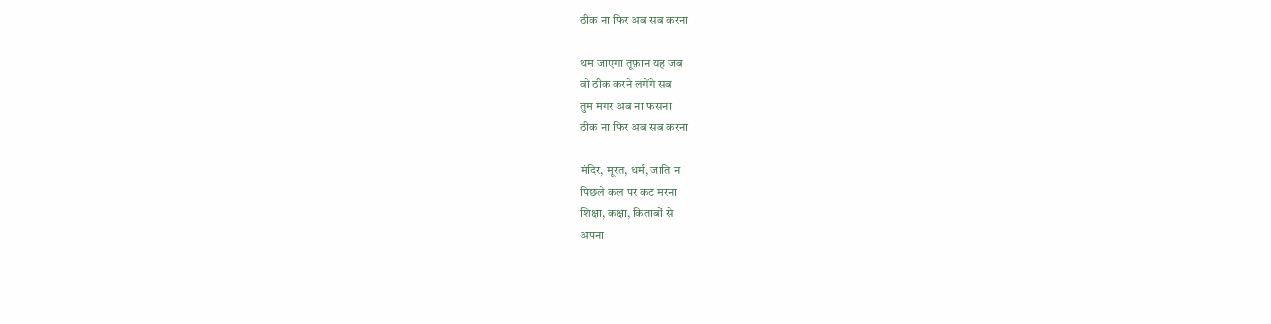ठीक ना फिर अब सब करना

थम जाएगा तूफ़ान यह जब
वो ठीक करने लगेंगे सब
तुम मगर अब ना फसना
ठीक ना फिर अब सब करना

मंदिर, मूरत, धर्म, जाति न
पिछले कल पर कट मरना
शिक्षा, कक्षा, किताबों से
अपना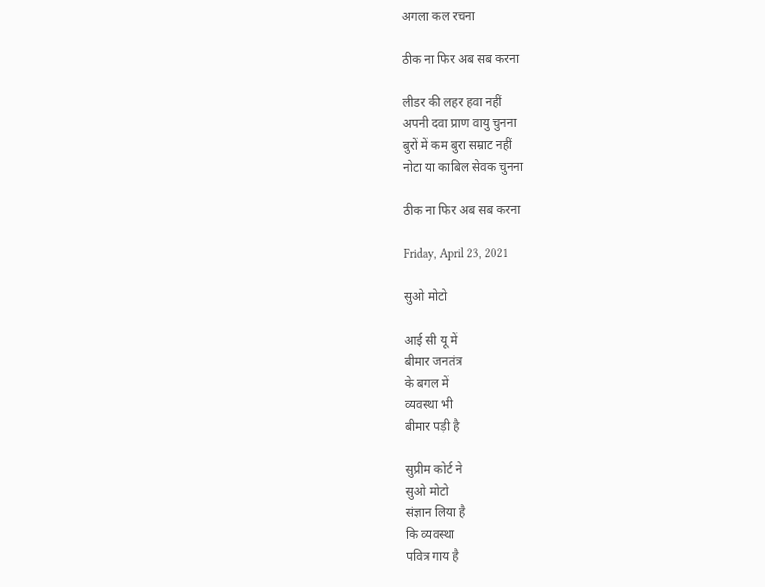अगला कल रचना

ठीक ना फिर अब सब करना

लीडर की लहर हवा नहीं
अपनी दवा प्राण वायु चुनना
बुरों में कम बुरा सम्राट नहीं
नोटा या काबिल सेवक चुनना

ठीक ना फिर अब सब करना

Friday, April 23, 2021

सुओ मोटो

आई सी यू में
बीमार जनतंत्र
के बगल में
व्यवस्था भी
बीमार पड़ी है

सुप्रीम कोर्ट ने
सुओ मोटो
संज्ञान लिया है
कि व्यवस्था
पवित्र गाय है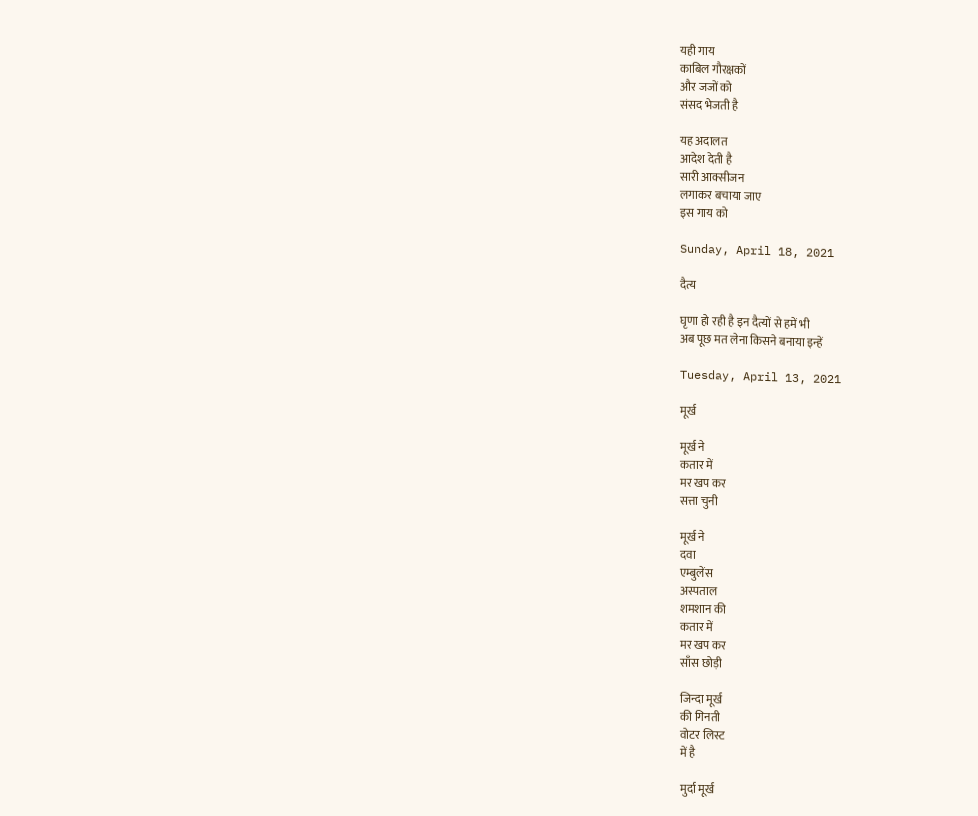यही गाय
काबिल गौरक्षकों
और जजों को
संसद भेजती है

यह अदालत
आदेश देती है
सारी आक्सीजन
लगाकर बचाया जाए
इस गाय को

Sunday, April 18, 2021

दैत्य

घृणा हो रही है इन दैत्यों से हमें भी
अब पूछ मत लेना किसने बनाया इन्हें

Tuesday, April 13, 2021

मूर्ख

मूर्ख ने
कतार में
मर खप कर
सत्ता चुनी

मूर्ख ने
दवा
एम्बुलेंस
अस्पताल
शमशान की
कतार में
मर खप कर
साँस छोड़ी

जिन्दा मूर्ख
की गिनती
वोटर लिस्ट
में है

मुर्दा मूर्ख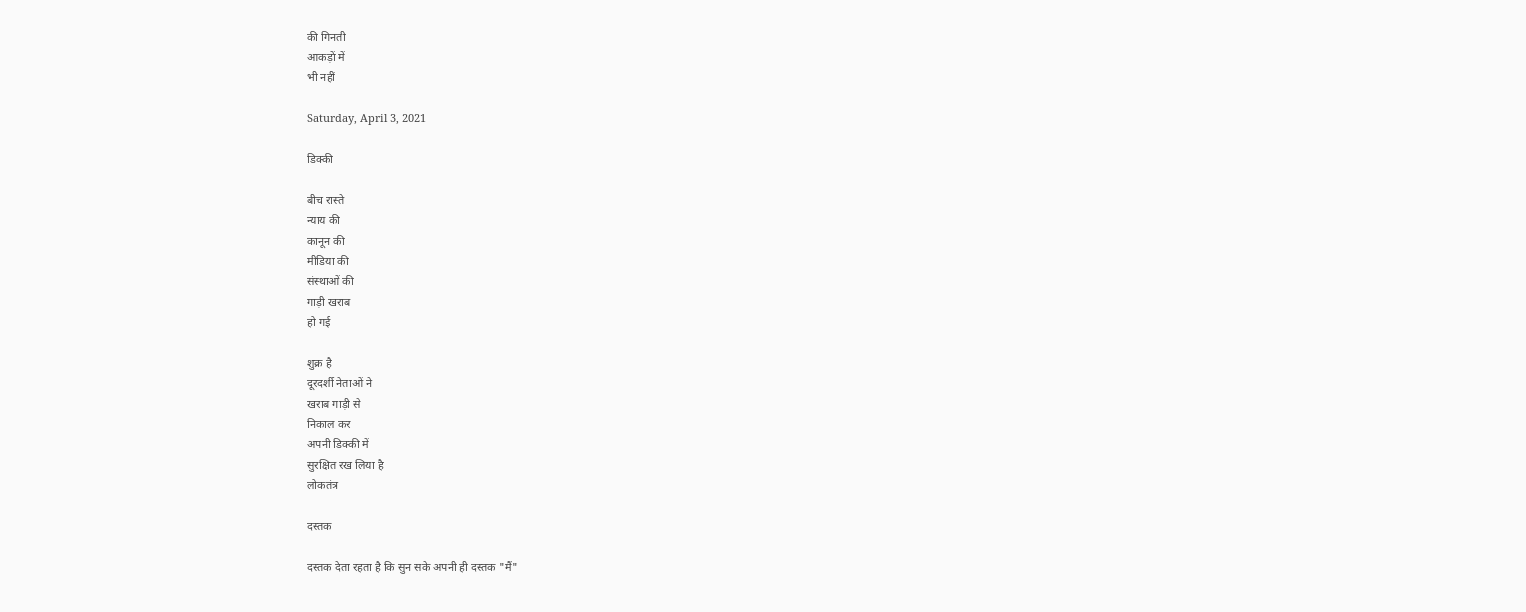की गिनती
आकड़ों में
भी नहीं

Saturday, April 3, 2021

डिक्की

बीच रास्ते
न्याय की
कानून की
मीडिया की
संस्थाओं की
गाड़ी खराब
हो गई

शुक्र है
दूरदर्शी नेताओं ने
खराब गाड़ी से
निकाल कर
अपनी डिक्की में
सुरक्षित रख लिया है
लोकतंत्र

दस्तक

दस्तक देता रहता है कि सुन सके अपनी ही दस्तक "मैं"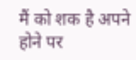मैं को शक है अपने होने पर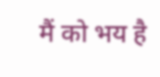मैं को भय है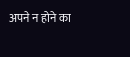अपने न होने का